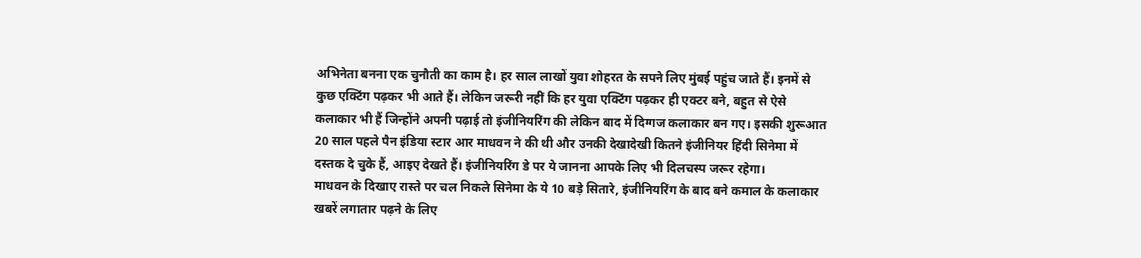अभिनेता बनना एक चुनौती का काम है। हर साल लाखों युवा शोहरत के सपने लिए मुंबई पहुंच जाते हैं। इनमें से कुछ एक्टिंग पढ़कर भी आते हैं। लेकिन जरूरी नहीं कि हर युवा एक्टिंग पढ़कर ही एक्टर बने, बहुत से ऐसे कलाकार भी हैं जिन्होंने अपनी पढ़ाई तो इंजीनियरिंग की लेकिन बाद में दिग्गज कलाकार बन गए। इसकी शुरूआत 20 साल पहले पैन इंडिया स्टार आर माधवन ने की थी और उनकी देखादेखी कितने इंजीनियर हिंदी सिनेमा में दस्तक दे चुके हैं, आइए देखते हैं। इंजीनियरिंग डे पर ये जानना आपके लिए भी दिलचस्प जरूर रहेगा।
माधवन के दिखाए रास्ते पर चल निकले सिनेमा के ये 10 बड़े सितारे, इंजीनियरिंग के बाद बने कमाल के कलाकार
खबरें लगातार पढ़ने के लिए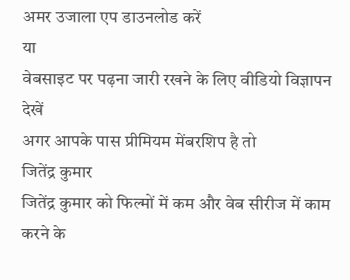अमर उजाला एप डाउनलोड करें
या
वेबसाइट पर पढ़ना जारी रखने के लिए वीडियो विज्ञापन देखें
अगर आपके पास प्रीमियम मेंबरशिप है तो
जितेंद्र कुमार
जितेंद्र कुमार को फिल्मों में कम और वेब सीरीज में काम करने के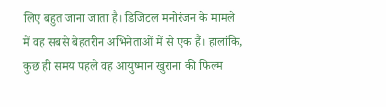लिए बहुत जाना जाता है। डिजिटल मनोरंजन के मामले में वह सबसे बेहतरीन अभिनेताओं में से एक हैं। हालांकि, कुछ ही समय पहले वह आयुष्मान खुराना की फिल्म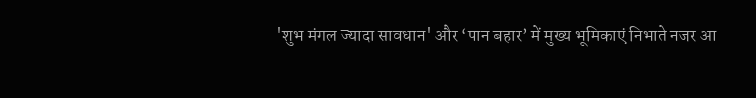'शुभ मंगल ज्यादा सावधान' और ‘पान बहार’ में मुख्य भूमिकाएं निभाते नजर आ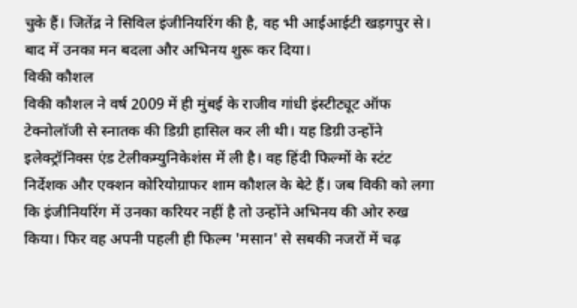चुके हैं। जितेंद्र ने सिविल इंजीनियरिंग की है, वह भी आईआईटी खड़गपुर से। बाद में उनका मन बदला और अभिनय शुरू कर दिया।
विकी कौशल
विकी कौशल ने वर्ष 2009 में ही मुंबई के राजीव गांधी इंस्टीट्यूट ऑफ टेक्नोलॉजी से स्नातक की डिग्री हासिल कर ली थी। यह डिग्री उन्होंने इलेक्ट्रॉनिक्स एंड टेलीकम्युनिकेशंस में ली है। वह हिंदी फिल्मों के स्टंट निर्देशक और एक्शन कोरियोग्राफर शाम कौशल के बेटे हैं। जब विकी को लगा कि इंजीनियरिंग में उनका करियर नहीं है तो उन्होंने अभिनय की ओर रुख किया। फिर वह अपनी पहली ही फिल्म 'मसान' से सबकी नजरों में चढ़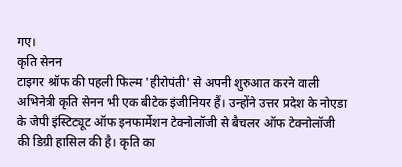गए।
कृति सेनन
टाइगर श्रॉफ की पहली फिल्म 'हीरोपंती' से अपनी शुरुआत करने वाली अभिनेत्री कृति सेनन भी एक बीटेक इंजीनियर हैं। उन्होंने उत्तर प्रदेश के नोएडा के जेपी इंस्टिट्यूट ऑफ इनफार्मेशन टेक्नोलॉजी से बैचलर ऑफ टेक्नोलॉजी की डिग्री हासिल की है। कृति का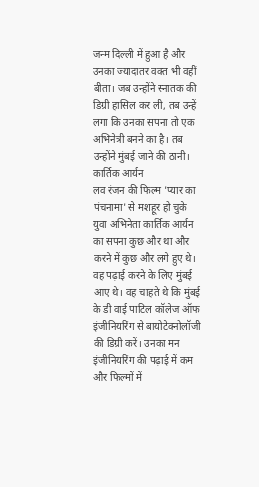जन्म दिल्ली में हुआ है और उनका ज्यादातर वक्त भी वहीं बीता। जब उन्होंने स्नातक की डिग्री हासिल कर ली, तब उन्हें लगा कि उनका सपना तो एक अभिनेत्री बनने का है। तब उन्होंने मुंबई जाने की ठानी।
कार्तिक आर्यन
लव रंजन की फिल्म 'प्यार का पंचनामा' से मशहूर हो चुके युवा अभिनेता कार्तिक आर्यन का सपना कुछ और था और करने में कुछ और लगे हुए थे। वह पढ़ाई करने के लिए मुंबई आए थे। वह चाहते थे कि मुंबई के डी वाई पाटिल कॉलेज ऑफ इंजीनियरिंग से बायोटेक्नोलॉजी की डिग्री करें। उनका मन इंजीनियरिंग की पढ़ाई में कम और फिल्मों में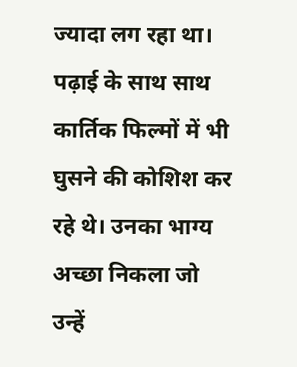ज्यादा लग रहा था। पढ़ाई के साथ साथ कार्तिक फिल्मों में भी घुसने की कोशिश कर रहे थे। उनका भाग्य अच्छा निकला जो उन्हें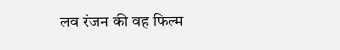लव रंजन की वह फिल्म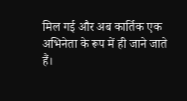मिल गई और अब कार्तिक एक अभिनेता के रूप में ही जाने जाते हैं।